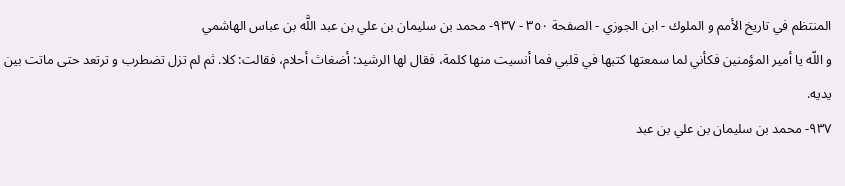المنتظم في تاريخ الأمم و الملوك - ابن الجوزي - الصفحة ٣٥٠ - ٩٣٧- محمد بن سليمان بن علي بن عبد اللَّه بن عباس الهاشمي
و اللّه يا أمير المؤمنين فكأني لما سمعتها كتبها في قلبي فما أنسيت منها كلمة، فقال لها الرشيد: أضغاث أحلام، فقالت: كلا. ثم لم تزل تضطرب و ترتعد حتى ماتت بين يديه.
٩٣٧- محمد بن سليمان بن علي بن عبد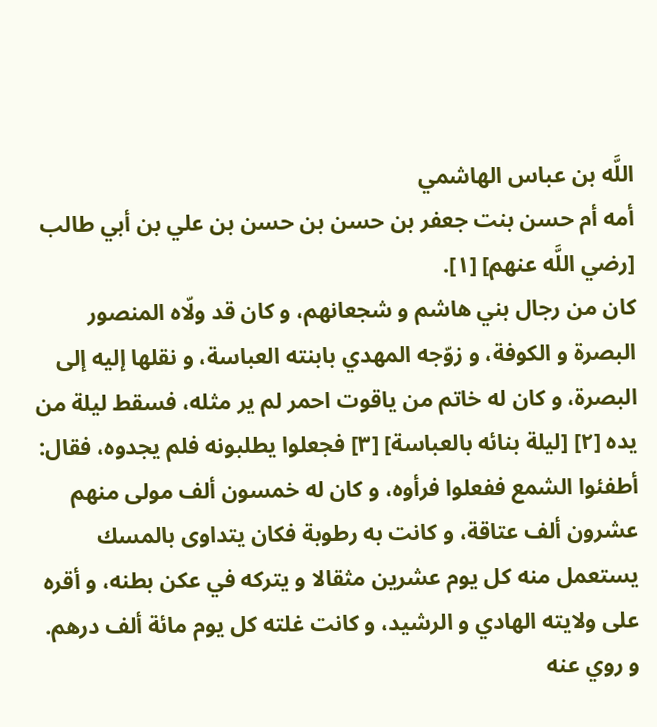اللَّه بن عباس الهاشمي
أمه أم حسن بنت جعفر بن حسن بن حسن بن علي بن أبي طالب [رضي اللَّه عنهم] [١].
كان من رجال بني هاشم و شجعانهم، و كان قد ولّاه المنصور البصرة و الكوفة، و زوّجه المهدي بابنته العباسة، و نقلها إليه إلى البصرة، و كان له خاتم من ياقوت احمر لم ير مثله، فسقط ليلة من يده [٢] [ليلة بنائه بالعباسة] [٣] فجعلوا يطلبونه فلم يجدوه، فقال: أطفئوا الشمع ففعلوا فرأوه، و كان له خمسون ألف مولى منهم عشرون ألف عتاقة، و كانت به رطوبة فكان يتداوى بالمسك يستعمل منه كل يوم عشرين مثقالا و يتركه في عكن بطنه، و أقره على ولايته الهادي و الرشيد، و كانت غلته كل يوم مائة ألف درهم.
و روي عنه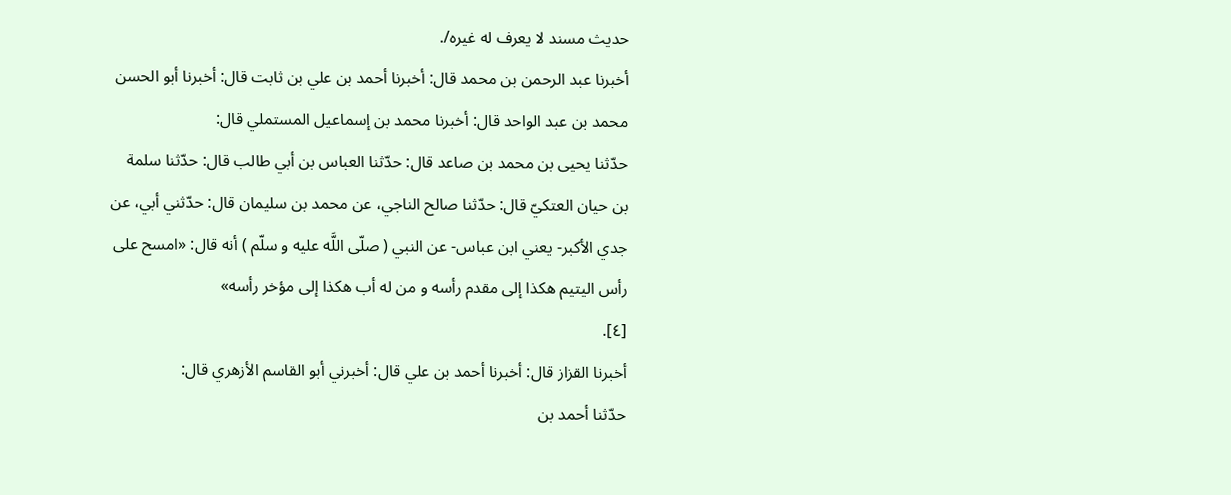حديث مسند لا يعرف له غيره/.
أخبرنا عبد الرحمن بن محمد قال: أخبرنا أحمد بن علي بن ثابت قال: أخبرنا أبو الحسن محمد بن عبد الواحد قال: أخبرنا محمد بن إسماعيل المستملي قال:
حدّثنا يحيى بن محمد بن صاعد قال: حدّثنا العباس بن أبي طالب قال: حدّثنا سلمة بن حيان العتكيّ قال: حدّثنا صالح الناجي، عن محمد بن سليمان قال: حدّثني أبي، عن جدي الأكبر- يعني ابن عباس- عن النبي ( صلّى اللَّه عليه و سلّم ) أنه قال: «امسح على رأس اليتيم هكذا إلى مقدم رأسه و من له أب هكذا إلى مؤخر رأسه»
[٤].
أخبرنا القزاز قال: أخبرنا أحمد بن علي قال: أخبرني أبو القاسم الأزهري قال:
حدّثنا أحمد بن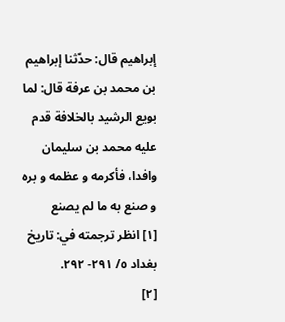إبراهيم قال: حدّثنا إبراهيم بن محمد بن عرفة قال: لما بويع الرشيد بالخلافة قدم عليه محمد بن سليمان وافدا، فأكرمه و عظمه و بره و صنع به ما لم يصنع
[١] انظر ترجمته في: تاريخ بغداد ٥/ ٢٩١- ٢٩٢.
[٢]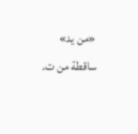«من يد» ساقطة من ت.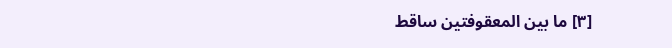[٣] ما بين المعقوفتين ساقط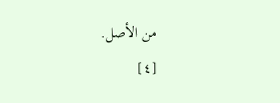من الأصل.
[٤]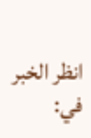انظر الخبر في: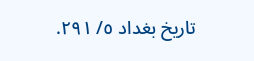تاريخ بغداد ٥/ ٢٩١.